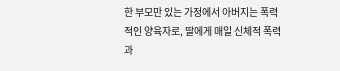한 부모만 있는 가정에서 아버지는 폭력적인 양육자로, 딸에게 매일 신체적 폭력과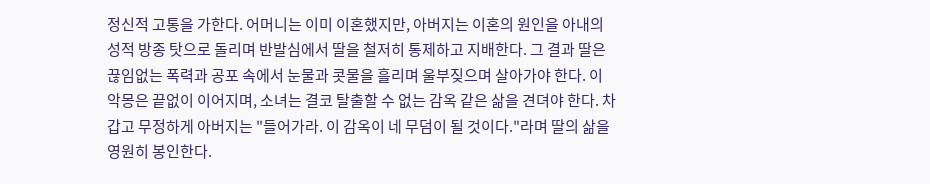정신적 고통을 가한다. 어머니는 이미 이혼했지만, 아버지는 이혼의 원인을 아내의 성적 방종 탓으로 돌리며 반발심에서 딸을 철저히 통제하고 지배한다. 그 결과 딸은 끊임없는 폭력과 공포 속에서 눈물과 콧물을 흘리며 울부짖으며 살아가야 한다. 이 악몽은 끝없이 이어지며, 소녀는 결코 탈출할 수 없는 감옥 같은 삶을 견뎌야 한다. 차갑고 무정하게 아버지는 "들어가라. 이 감옥이 네 무덤이 될 것이다."라며 딸의 삶을 영원히 봉인한다.